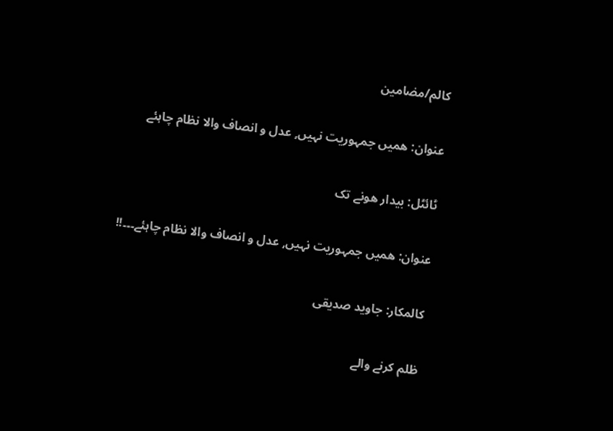کالم/مضامین

عنوان: ھمیں جمہوریت نہیں, عدل و انصاف والا نظام چاہئے

ٹائٹل: بیدار ھونے تک

عنوان: ھمیں جمہوریت نہیں, عدل و انصاف والا نظام چاہئے۔۔۔!!

کالمکار: جاوید صدیقی

ظلم کرنے والے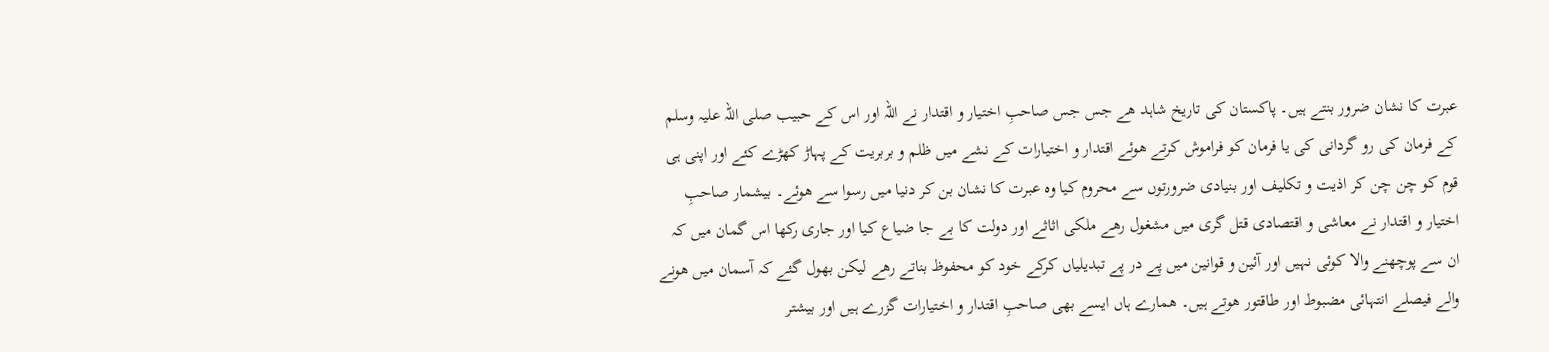عبرت کا نشان ضرور بنتے ہیں۔ پاکستان کی تاریخ شاہد ھے جس جس صاحبِ اختیار و اقتدار نے اللہ اور اس کے حبیب صلی اللہ علیہ وسلم کے فرمان کی رو گردانی کی یا فرمان کو فراموش کرتے ھوئے اقتدار و اختیارات کے نشے میں ظلم و بربریت کے پہاڑ کھڑے کئے اور اپنی ہی قوم کو چن چن کر اذیت و تکلیف اور بنیادی ضرورتوں سے محروم کیا وہ عبرت کا نشان بن کر دنیا میں رسوا سے ھوئے۔ بیشمار صاحبِ اختیار و اقتدار نے معاشی و اقتصادی قتل گری میں مشغول رھے ملکی اثاثے اور دولت کا بے جا ضیاع کیا اور جاری رکھا اس گمان میں کہ ان سے پوچھنے والا کوئی نہیں اور آئین و قوانین میں پے در پے تبدیلیاں کرکے خود کو محفوظ بناتے رھے لیکن بھول گئے کہ آسمان میں ھونے والے فیصلے انتہائی مضبوط اور طاقتور ھوتے ہیں۔ ھمارے ہاں ایسے بھی صاحبِ اقتدار و اختیارات گزرے ہیں اور بیشتر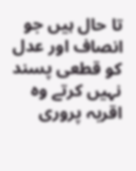تا حال ہیں جو انصاف اور عدل کو قطعی پسند نہیں کرتے وہ اقربہ پروری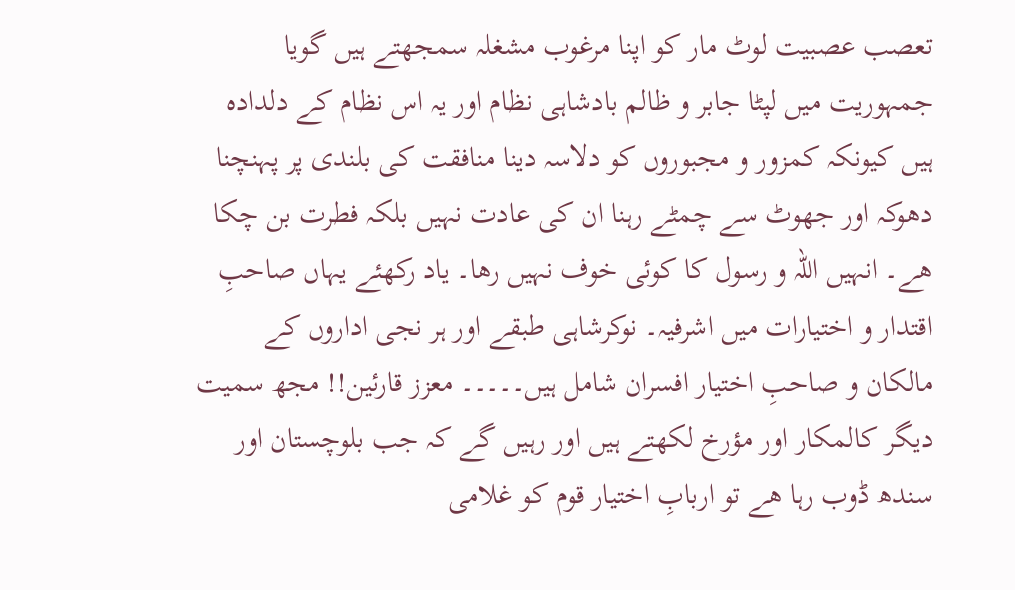تعصب عصبیت لوٹ مار کو اپنا مرغوب مشغلہ سمجھتے ہیں گویا جمہوریت میں لپٹا جابر و ظالم بادشاہی نظام اور یہ اس نظام کے دلدادہ ہیں کیونکہ کمزور و مجبوروں کو دلاسہ دینا منافقت کی بلندی پر پہنچنا دھوکہ اور جھوٹ سے چمٹے رہنا ان کی عادت نہیں بلکہ فطرت بن چکا ھے۔ انہیں اللہ و رسول کا کوئی خوف نہیں رھا۔ یاد رکھئے یہاں صاحبِ اقتدار و اختیارات میں اشرفیہ۔ نوکرشاہی طبقے اور ہر نجی اداروں کے مالکان و صاحبِ اختیار افسران شامل ہیں۔۔۔۔۔ معزز قارئین!! مجھ سمیت دیگر کالمکار اور مؤرخ لکھتے ہیں اور رہیں گے کہ جب بلوچستان اور سندھ ڈوب رہا ھے تو اربابِ اختیار قوم کو غلامی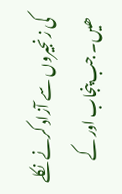کی زنجیروں سے آزاد کرنے نکلے ھیں۔ جب پنجاب اور کے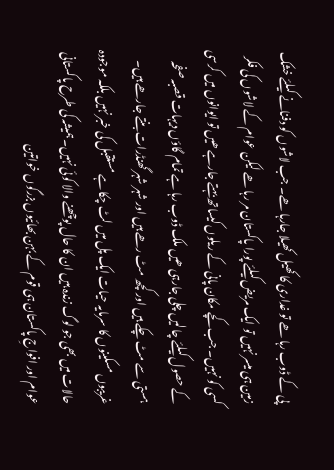پی کے ڈوب رہا ھے تو غداری کا کھیل کھیلا جارہا ھے۔ جب لاشوں کو دفنانے کیلئے خشک زمین ہی میسر نہیں تو ایک مریض کیلئے پورا پاکستان مر رہا ھے لیکن عوام کے لاشوں کی فکر کسی کو نہیں۔ جب کچے مکان پانی کے ریلوں کیساتھ بہتے جارہے ھیں تو ایوانوں میں کرسی کے حصول کیلئے چالیں چلی جارہی ھیں ملک ڈوب رہا ہے تمام گاؤں دیہات قصبہ صفحہ ہستی سے مٹ چکے ہیں اور کچھ مٹ رھے ہیں اور شہر شہر گھنڈرات بنتے جارھے ہیں۔ غریبوں مسکینوں کا سرمایہ حیات ایک پل میں لٹ چکا ہے مستقبل کی خبر نہیں بلکہ موجودہ حالات میں بھی جو لوگ زندہ ہیں ان کا حال پوچھنے والا کوئی نہیں۔ہمیشہ کی طرح پاکستانی عوام اور افواجِ پاکستان ہی قوم کے بہن بھائیوں بزرگوں خواتین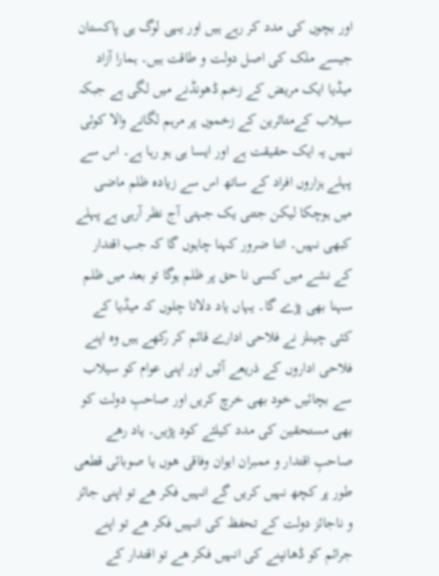اور بچوں کی مدد کر رہے ہیں اور یہی لوگ ہی پاکستان جیسے ملک کی اصل دولت و طاقت ہیں۔ ہمارا آزاد میڈیا ایک مریض کے زخم ڈھونڈنے میں لگی ہے جبکہ سیلاب کےمتاثرین کے زخموں پر مرہم لگانے والا کوئی نہیں یہ ایک حقیقت ہے اور ایسا ہی ہو رہا ہے۔ اس سے پہلے ہزاروں افراد کے ساتھ اس سے زیادہ ظلم ماضی میں ہوچکا لیکن جتنی یک جہتی آج نظر آرہی ہے پہلے کبھی نہیں۔ اتنا ضرور کہنا چاہوں گا کہ جب اقتدار کے نشے میں کسی نا حق پر ظلم ہوگا تو بعد میں ظلم سہنا بھی پڑے گا۔ یہاں یاد دلاتا چلوں کہ میڈیا کے کئی چینلز نے فلاحی ادارے قائم کر رکھے ہیں وہ اپنے فلاحی اداروں کے ذریعے آئیں اور اپنی عوام کو سیلاب سے بچائیں خود بھی خرچ کریں اور صاحبِ دولت کو بھی مستحقین کی مدد کیلئے کود پڑیں۔ یاد رھے صاحبِ اقتدار و ممبران ایوان وفاقی ھوں یا صوبائی قطعی طور پر کچھ نہیں کریں گے انہیں فکر ھے تو اپنی جائز و ناجائز دولت کے تحفظ کی انہیں فکر ھے تو اپنے جرائم کو ڈھانپنے کی انہیں فکر ھے تو اقتدار کے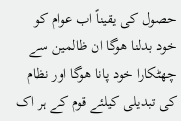حصول کی یقیناً اب عوام کو خود بدلنا ھوگا ان ظالمین سے چھٹکارا خود پانا ھوگا اور نظام کی تبدیلی کیلئے قوم کے ہر اک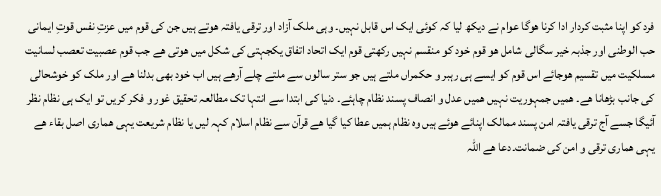فرد کو اپنا مثبت کردار ادا کرنا ھوگا عوام نے دیکھ لیا کہ کوئی ایک اس قابل نہیں۔ وہی ملک آزاد اور ترقی یافتہ ھوتے ہیں جن کی قوم میں عزتِ نفس قوتِ ایمانی حب الوطنی اور جذبہ خیر سگالی شامل ھو قوم خود کو منقسم نہیں رکھتی قوم ایک اتحاد اتفاق یکجہتی کی شکل میں ھوتی ھے جب قوم عصبیت تعصب لسانیت مسلکیت میں تقسیم ھوجائے اس قوم کو ایسے ہی رہبر و حکمراں ملتے ہیں جو ستر سالوں سے ملتے چلے آرھے ہیں اب خود بھی بدلنا ھے اور ملک کو خوشحالی کی جانب بڑھانا ھے۔ ھمیں جمہوریت نہیں ھمیں عدل و انصاف پسند نظام چاہئے۔ دنیا کی ابتدا سے انتہا تک مطالعہ تحقیق غور و فکر کریں تو ایک ہی نظام نظر آئیگا جسے آج ترقی یافتہ امن پسند ممالک اپنائے ھوئے ہیں وہ نظام ہمیں عطا کیا گیا ھے قرآن سے نظام اسلام کہہ لیں یا نظام شریعت یہی ھماری اصل بقاء ھے یہی ھماری ترقی و امن کی ضمانت۔دعا ھے اللہ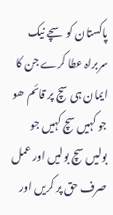پاکستان کو سچے نیک سربراہ عطا کرے جن کا ایمان ہی سچ پر قائم ھو جو کہیں سچ کہیں جو بولیں سچ بولیں اور عمل صرف حق پر کریں اور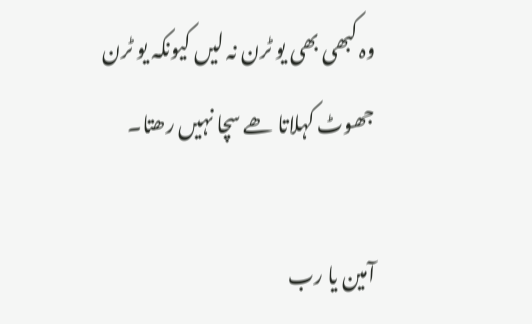وہ کبھی بھی یو ٹرن نہ لیں کیونکہ یو ٹرن جھوٹ کہلاتا ھے سچا نہیں رھتا۔

آمین یا رب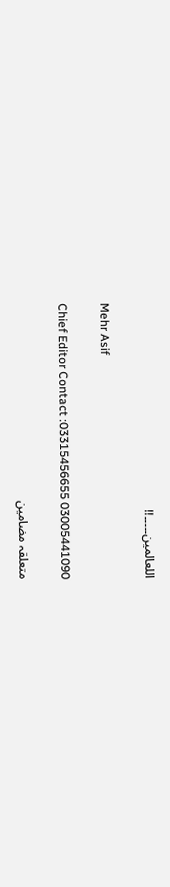اللعالمین۔۔۔۔۔!!

Mehr Asif

Chief Editor Contact :03315456655 03005441090

متعلقہ مضامین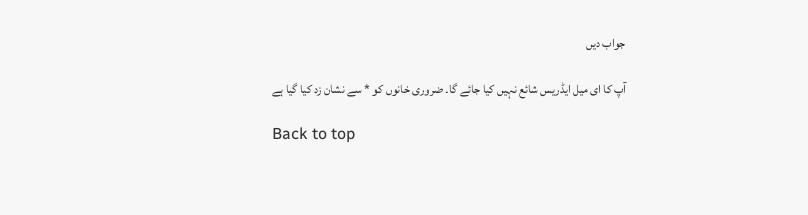جواب دیں

آپ کا ای میل ایڈریس شائع نہیں کیا جائے گا۔ ضروری خانوں کو * سے نشان زد کیا گیا ہے

Back to top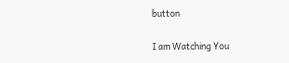button

I am Watching You